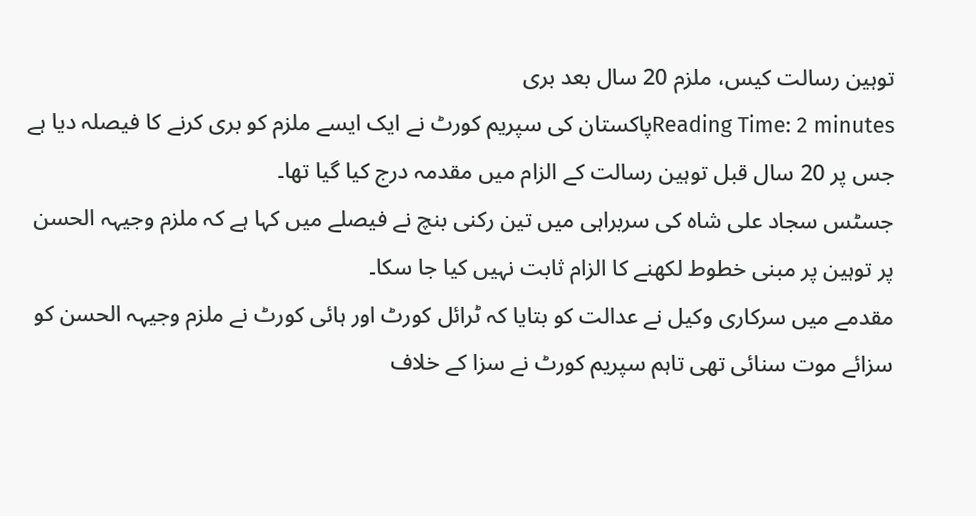توہین رسالت کیس، ملزم 20 سال بعد بری
Reading Time: 2 minutesپاکستان کی سپریم کورٹ نے ایک ایسے ملزم کو بری کرنے کا فیصلہ دیا ہے جس پر 20 سال قبل توہین رسالت کے الزام میں مقدمہ درج کیا گیا تھا۔
جسٹس سجاد علی شاہ کی سربراہی میں تین رکنی بنچ نے فیصلے میں کہا ہے کہ ملزم وجیہہ الحسن پر توہین پر مبنی خطوط لکھنے کا الزام ثابت نہیں کیا جا سکا۔
مقدمے میں سرکاری وکیل نے عدالت کو بتایا کہ ٹرائل کورٹ اور ہائی کورٹ نے ملزم وجیہہ الحسن کو سزائے موت سنائی تهی تاہم سپریم کورٹ نے سزا کے خلاف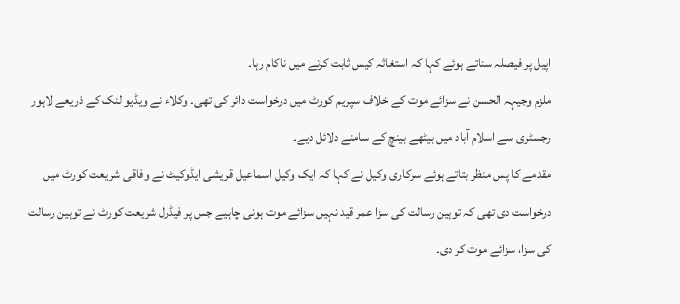اپیل پر فیصلہ سناتے ہوئے کہا کہ استغاثہ کیس ثابت کرنے میں ناکام رہا۔
ملزم وجیہہ الحسن نے سزائے موت کے خلاف سپریم کورٹ میں درخواست دائر کی تهی۔ وکلاء نے ویڈیو لنک کے ذریعے لاہور رجسٹری سے اسلام آباد میں بیٹھے بینچ کے سامنے دلائل دیے۔
مقدمے کا پس منظر بتاتے ہوئے سرکاری وکیل نے کہا کہ ایک وکیل اسماعیل قریشی ایڈوکیٹ نے وفاقی شریعت کورٹ میں درخواست دی تھی کہ توہین رسالت کی سزا عمر قید نہیں سزائے موت ہونی چاہیے جس پر فیڈرل شریعت کورٹ نے توہین رسالت کی سزا، سزائے موت کر دی۔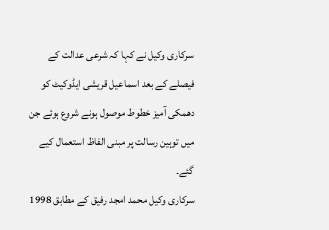سرکاری وکیل نے کہا کہ شرعی عدالت کے فیصلے کے بعد اسماعیل قریشی ایڈوکیٹ کو دھمکی آمیز خطوط موصول ہونے شروع ہوئے جن میں توہین رسالت پر مبنی الفاظ استعمال کیے گئے۔
سرکاری وکیل محمد امجد رفیق کے مطابق 1998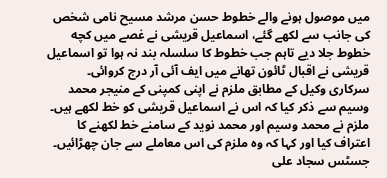میں موصول ہونے والے خطوط حسن مرشد مسیح نامی شخص کی جانب سے لکهے گئے، اسماعیل قریشی نے غصے میں کچه خطوط جلا دیے تاہم جب خطوط کا سلسلہ بند نہ ہوا تو اسماعیل قریشی نے اقبال ٹائون تهانے میں ایف آئی آر درج کروائی۔
سرکاری وکیل کے مطابق ملزم نے اپنی کمپنی کے منیجر محمد وسیم سے ذکر کیا کہ اس نے اسماعیل قریشی کو خط لکهے ہیں۔ ملزم نے محمد وسیم اور محمد نوید کے سامنے خط لکهنے کا اعتراف کیا اور کہا کہ وہ ملزم کی اس معاملے سے جان چهڑائیں۔
جسٹس سجاد علی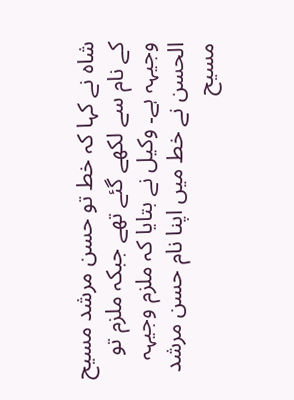شاہ نے کہا کہ خط تو حسن مرشد مسیح کے نام سے لکهے گئے تهے جبکہ ملزم تو وجیہہ ہے۔ وکیل نے بتایا کہ ملزم وجیہہ الحسن نے خط میں اپنا نام حسن مرشد مسیح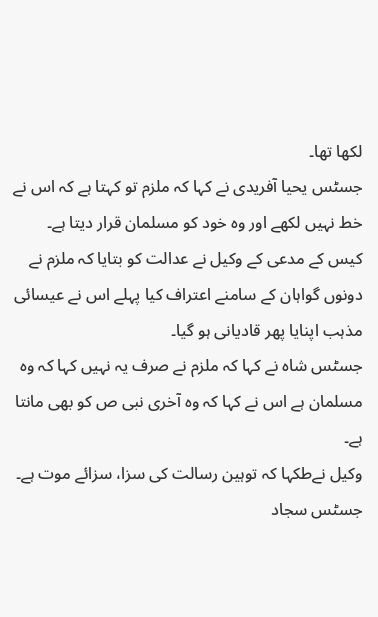لکها تها۔
جسٹس یحیا آفریدی نے کہا کہ ملزم تو کہتا ہے کہ اس نے خط نہیں لکهے اور وہ خود کو مسلمان قرار دیتا ہے۔
کیس کے مدعی کے وکیل نے عدالت کو بتایا کہ ملزم نے دونوں گواہان کے سامنے اعتراف کیا پہلے اس نے عیسائی مذہب اپنایا پهر قادیانی ہو گیا۔
جسٹس شاہ نے کہا کہ ملزم نے صرف یہ نہیں کہا کہ وہ مسلمان ہے اس نے کہا کہ وہ آخری نبی ص کو بهی مانتا ہے۔
وکیل نےطکہا کہ توہین رسالت کی سزا، سزائے موت ہے۔
جسٹس سجاد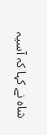شاہ نے کہا کہ آسیہ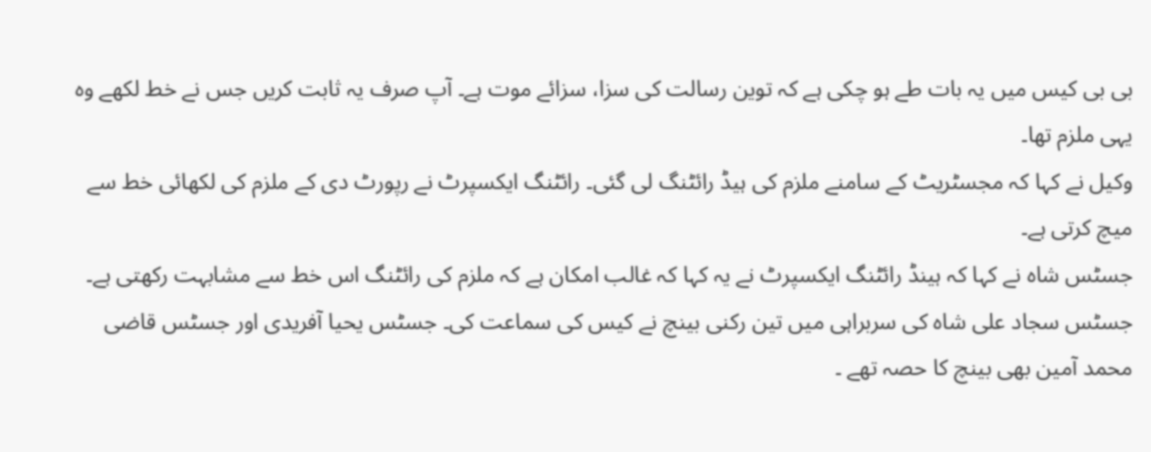بی بی کیس میں یہ بات طے ہو چکی ہے کہ توین رسالت کی سزا، سزائے موت ہے۔ آپ صرف یہ ثابت کریں جس نے خط لکهے وہ یہی ملزم تها۔
وکیل نے کہا کہ مجسٹریٹ کے سامنے ملزم کی ہیڈ رائٹنگ لی گئی۔ رائٹنگ ایکسپرٹ نے رپورٹ دی کے ملزم کی لکهائی خط سے میچ کرتی ہے۔
جسٹس شاہ نے کہا کہ ہینڈ رائٹنگ ایکسپرٹ نے یہ کہا کہ غالب امکان ہے کہ ملزم کی رائٹنگ اس خط سے مشابہت رکهتی ہے۔
جسٹس سجاد علی شاہ کی سربراہی میں تین رکنی بینچ نے کیس کی سماعت کی۔ جسٹس یحیا آفریدی اور جسٹس قاضی محمد آمین بهی بینچ کا حصہ تهے ۔